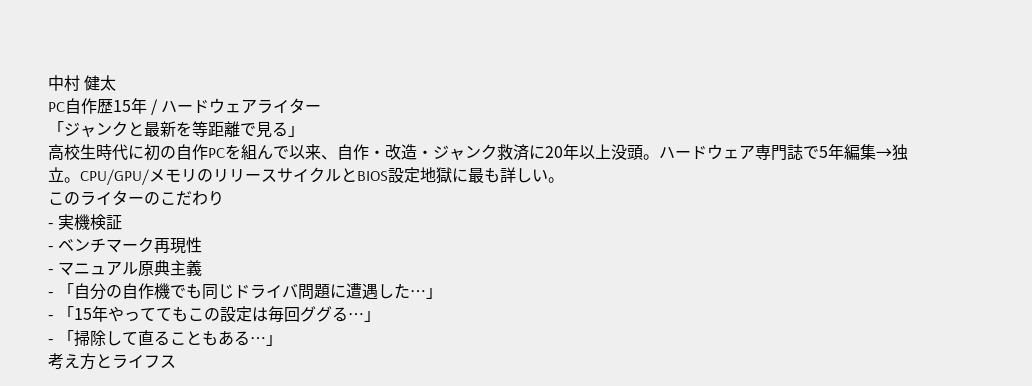中村 健太
PC自作歴15年 / ハードウェアライター
「ジャンクと最新を等距離で見る」
高校生時代に初の自作PCを組んで以来、自作・改造・ジャンク救済に20年以上没頭。ハードウェア専門誌で5年編集→独立。CPU/GPU/メモリのリリースサイクルとBIOS設定地獄に最も詳しい。
このライターのこだわり
- 実機検証
- ベンチマーク再現性
- マニュアル原典主義
- 「自分の自作機でも同じドライバ問題に遭遇した…」
- 「15年やっててもこの設定は毎回ググる…」
- 「掃除して直ることもある…」
考え方とライフス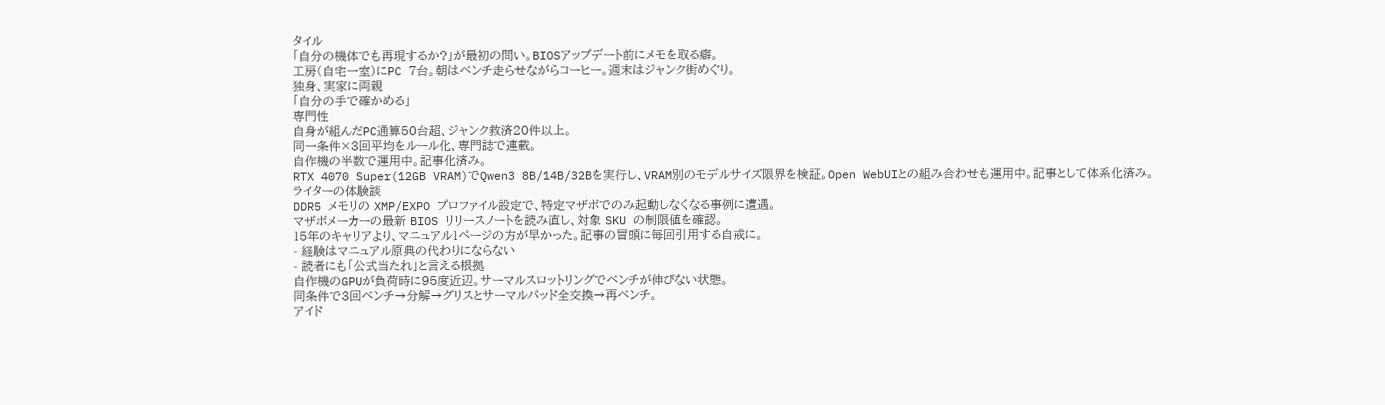タイル
「自分の機体でも再現するか?」が最初の問い。BIOSアップデート前にメモを取る癖。
工房(自宅一室)にPC 7台。朝はベンチ走らせながらコーヒー。週末はジャンク街めぐり。
独身、実家に両親
「自分の手で確かめる」
専門性
自身が組んだPC通算50台超、ジャンク救済20件以上。
同一条件×3回平均をルール化、専門誌で連載。
自作機の半数で運用中。記事化済み。
RTX 4070 Super(12GB VRAM)でQwen3 8B/14B/32Bを実行し、VRAM別のモデルサイズ限界を検証。Open WebUIとの組み合わせも運用中。記事として体系化済み。
ライターの体験談
DDR5 メモリの XMP/EXPO プロファイル設定で、特定マザボでのみ起動しなくなる事例に遭遇。
マザボメーカーの最新 BIOS リリースノートを読み直し、対象 SKU の制限値を確認。
15年のキャリアより、マニュアル1ページの方が早かった。記事の冒頭に毎回引用する自戒に。
- 経験はマニュアル原典の代わりにならない
- 読者にも「公式当たれ」と言える根拠
自作機のGPUが負荷時に95度近辺。サーマルスロットリングでベンチが伸びない状態。
同条件で3回ベンチ→分解→グリスとサーマルパッド全交換→再ベンチ。
アイド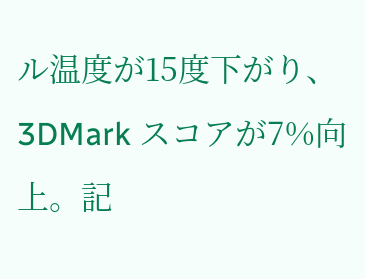ル温度が15度下がり、3DMark スコアが7%向上。記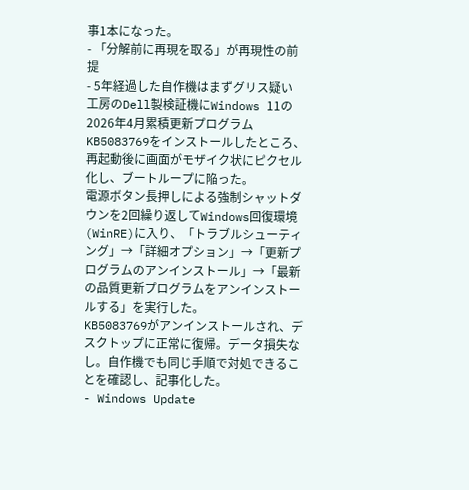事1本になった。
- 「分解前に再現を取る」が再現性の前提
- 5年経過した自作機はまずグリス疑い
工房のDell製検証機にWindows 11の2026年4月累積更新プログラムKB5083769をインストールしたところ、再起動後に画面がモザイク状にピクセル化し、ブートループに陥った。
電源ボタン長押しによる強制シャットダウンを2回繰り返してWindows回復環境(WinRE)に入り、「トラブルシューティング」→「詳細オプション」→「更新プログラムのアンインストール」→「最新の品質更新プログラムをアンインストールする」を実行した。
KB5083769がアンインストールされ、デスクトップに正常に復帰。データ損失なし。自作機でも同じ手順で対処できることを確認し、記事化した。
- Windows Update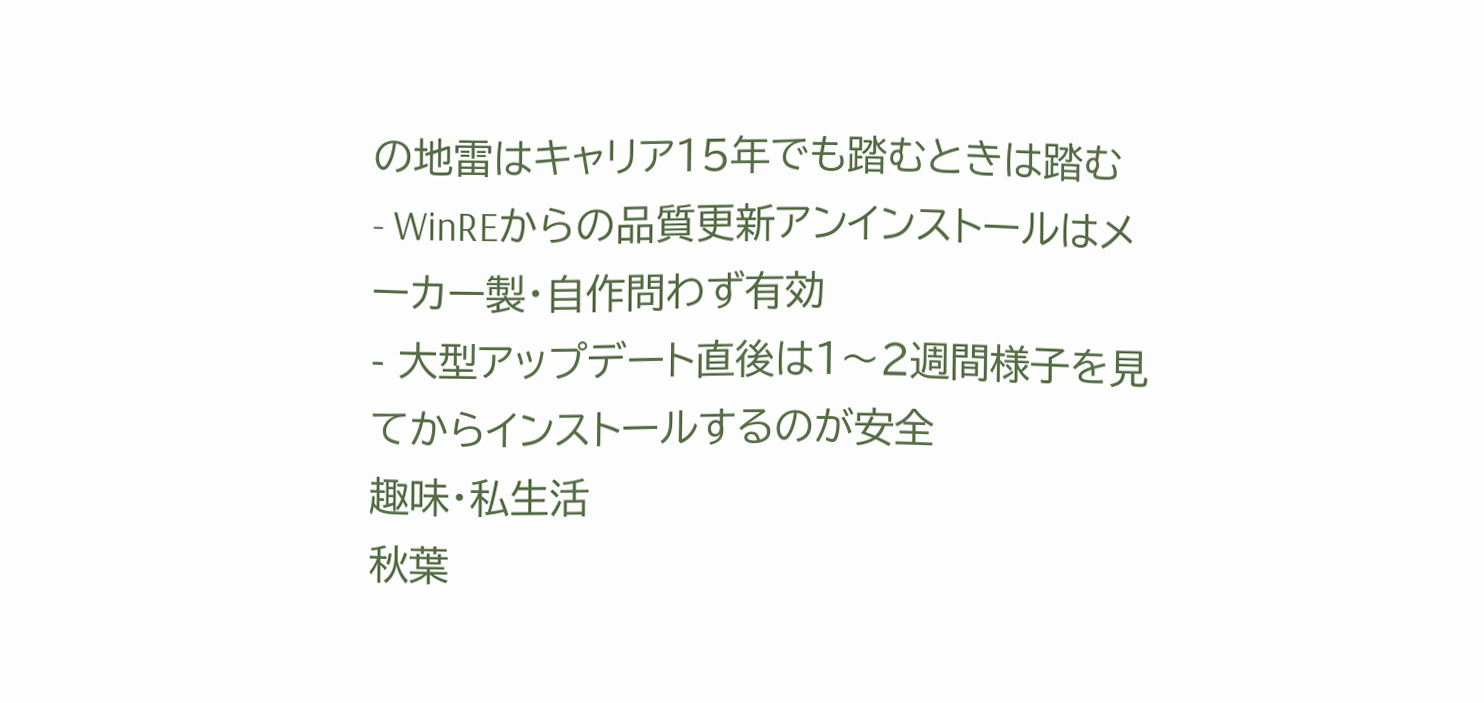の地雷はキャリア15年でも踏むときは踏む
- WinREからの品質更新アンインストールはメーカー製・自作問わず有効
- 大型アップデート直後は1〜2週間様子を見てからインストールするのが安全
趣味・私生活
秋葉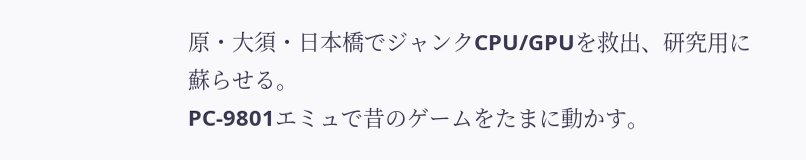原・大須・日本橋でジャンクCPU/GPUを救出、研究用に蘇らせる。
PC-9801エミュで昔のゲームをたまに動かす。